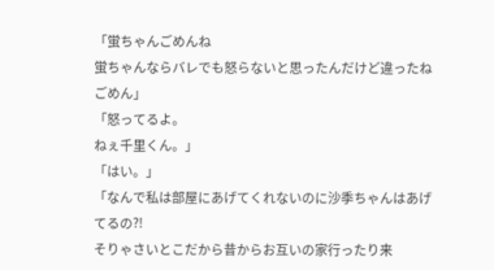「蛍ちゃんごめんね
蛍ちゃんならバレでも怒らないと思ったんだけど違ったね
ごめん」
「怒ってるよ。
ねぇ千里くん。」
「はい。」
「なんで私は部屋にあげてくれないのに沙季ちゃんはあげてるの?!
そりゃさいとこだから昔からお互いの家行ったり来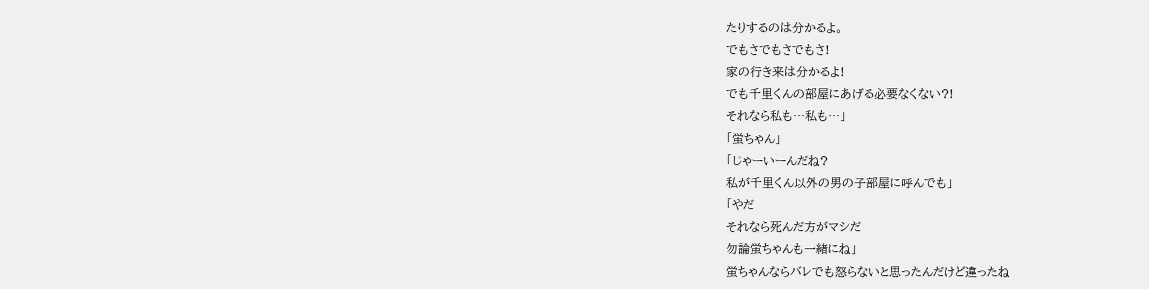たりするのは分かるよ。
でもさでもさでもさ!
家の行き来は分かるよ!
でも千里くんの部屋にあげる必要なくない?!
それなら私も…私も…」
「蛍ちゃん」
「じゃーいーんだね?
私が千里くん以外の男の子部屋に呼んでも」
「やだ
それなら死んだ方がマシだ
勿論蛍ちゃんも一緒にね」
蛍ちゃんならバレでも怒らないと思ったんだけど違ったね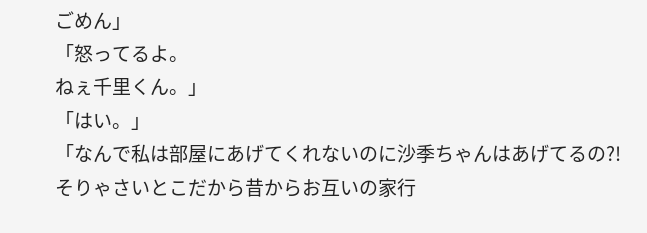ごめん」
「怒ってるよ。
ねぇ千里くん。」
「はい。」
「なんで私は部屋にあげてくれないのに沙季ちゃんはあげてるの?!
そりゃさいとこだから昔からお互いの家行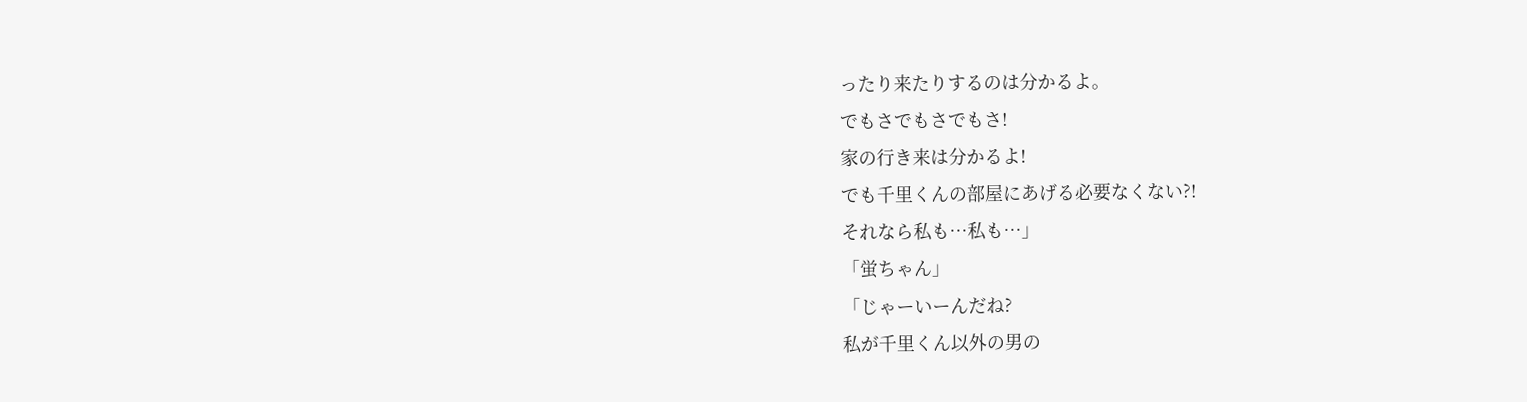ったり来たりするのは分かるよ。
でもさでもさでもさ!
家の行き来は分かるよ!
でも千里くんの部屋にあげる必要なくない?!
それなら私も…私も…」
「蛍ちゃん」
「じゃーいーんだね?
私が千里くん以外の男の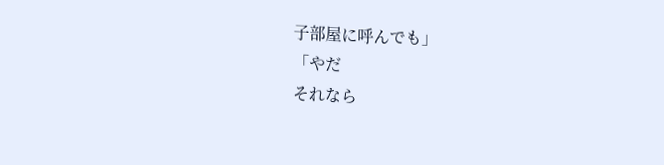子部屋に呼んでも」
「やだ
それなら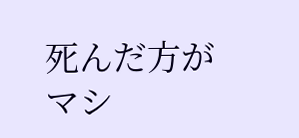死んだ方がマシ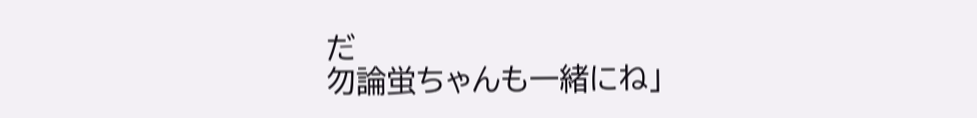だ
勿論蛍ちゃんも一緒にね」